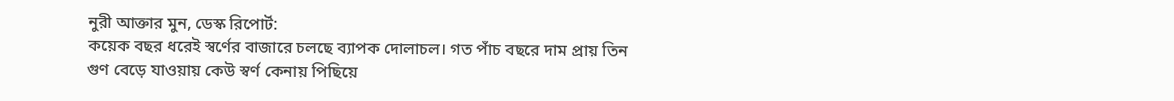নুরী আক্তার মুন, ডেস্ক রিপোর্ট:
কয়েক বছর ধরেই স্বর্ণের বাজারে চলছে ব্যাপক দোলাচল। গত পাঁচ বছরে দাম প্রায় তিন গুণ বেড়ে যাওয়ায় কেউ স্বর্ণ কেনায় পিছিয়ে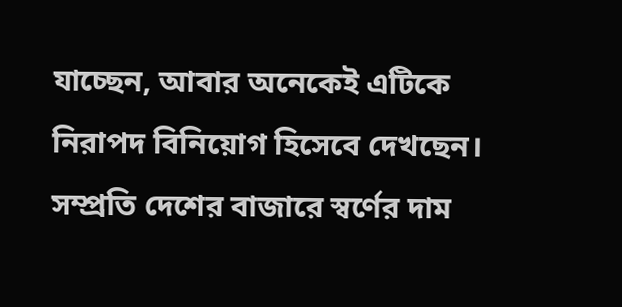যাচ্ছেন, আবার অনেকেই এটিকে নিরাপদ বিনিয়োগ হিসেবে দেখছেন। সম্প্রতি দেশের বাজারে স্বর্ণের দাম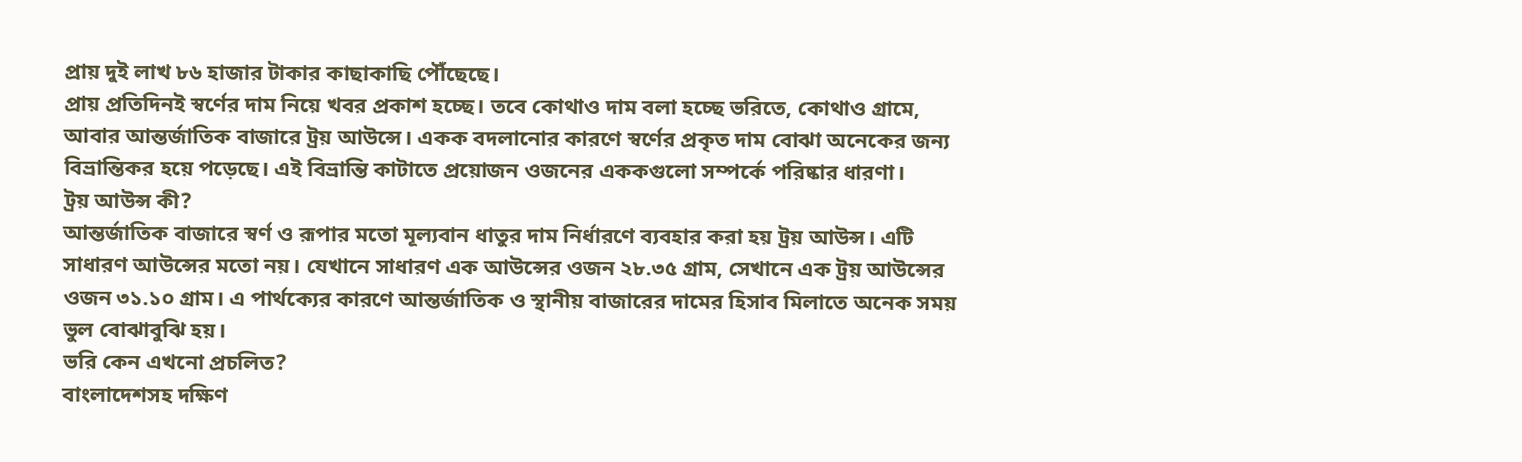প্রায় দুই লাখ ৮৬ হাজার টাকার কাছাকাছি পৌঁছেছে।
প্রায় প্রতিদিনই স্বর্ণের দাম নিয়ে খবর প্রকাশ হচ্ছে। তবে কোথাও দাম বলা হচ্ছে ভরিতে, কোথাও গ্রামে, আবার আন্তর্জাতিক বাজারে ট্রয় আউন্সে। একক বদলানোর কারণে স্বর্ণের প্রকৃত দাম বোঝা অনেকের জন্য বিভ্রান্তিকর হয়ে পড়েছে। এই বিভ্রান্তি কাটাতে প্রয়োজন ওজনের এককগুলো সম্পর্কে পরিষ্কার ধারণা।
ট্রয় আউন্স কী?
আন্তর্জাতিক বাজারে স্বর্ণ ও রূপার মতো মূল্যবান ধাতুর দাম নির্ধারণে ব্যবহার করা হয় ট্রয় আউন্স। এটি সাধারণ আউন্সের মতো নয়। যেখানে সাধারণ এক আউন্সের ওজন ২৮.৩৫ গ্রাম, সেখানে এক ট্রয় আউন্সের ওজন ৩১.১০ গ্রাম। এ পার্থক্যের কারণে আন্তর্জাতিক ও স্থানীয় বাজারের দামের হিসাব মিলাতে অনেক সময় ভুল বোঝাবুঝি হয়।
ভরি কেন এখনো প্রচলিত?
বাংলাদেশসহ দক্ষিণ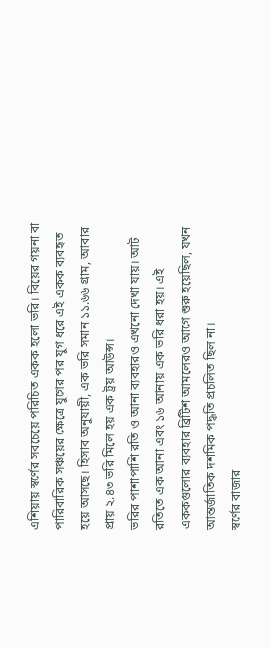এশিয়ায় স্বর্ণের সবচেয়ে পরিচিত একক হলো ভরি। বিয়ের গয়না বা পারিবারিক সঞ্চয়ের ক্ষেত্রে যুগের পর যুগ ধরে এই একক ব্যবহৃত হয়ে আসছে। হিসাব অনুযায়ী, এক ভরি সমান ১১.৬৬ গ্রাম, আবার প্রায় ২.৪৩ ভরি মিলে হয় এক ট্রয় আউন্স।
ভরির পাশাপাশি রতি ও আনা ব্যবহারও এখনো দেখা যায়। আট রতিতে এক আনা এবং ১৬ আনায় এক ভরি ধরা হয়। এই এককগুলোর ব্যবহার ব্রিটিশ আমলেরও আগে শুরু হয়েছিল, যখন আন্তর্জাতিক দশমিক পদ্ধতি প্রচলিত ছিল না।
স্বর্ণের বাজার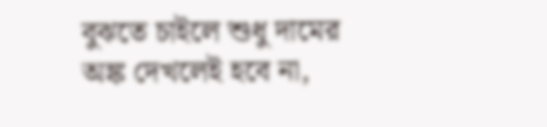বুঝতে চাইলে শুধু দামের অঙ্ক দেখলেই হবে না,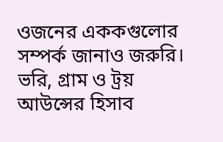ওজনের এককগুলোর সম্পর্ক জানাও জরুরি। ভরি, গ্রাম ও ট্রয় আউন্সের হিসাব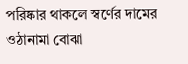পরিষ্কার থাকলে স্বর্ণের দামের ওঠানামা বোঝা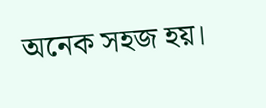অনেক সহজ হয়।